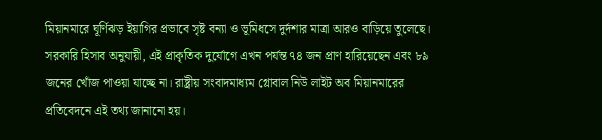মিয়ানমারে ঘূর্ণিঝড় ইয়াগির প্রভাবে সৃষ্ট বন্যা ও ভূমিধসে দুর্দশার মাত্রা আরও বাড়িয়ে তুলেছে। সরকারি হিসাব অনুযায়ী, এই প্রাকৃতিক দুর্যোগে এখন পর্যন্ত ৭৪ জন প্রাণ হারিয়েছেন এবং ৮৯ জনের খোঁজ পাওয়া যাচ্ছে না। রাষ্ট্রীয় সংবাদমাধ্যম গ্লোবাল নিউ লাইট অব মিয়ানমারের প্রতিবেদনে এই তথ্য জানানো হয়।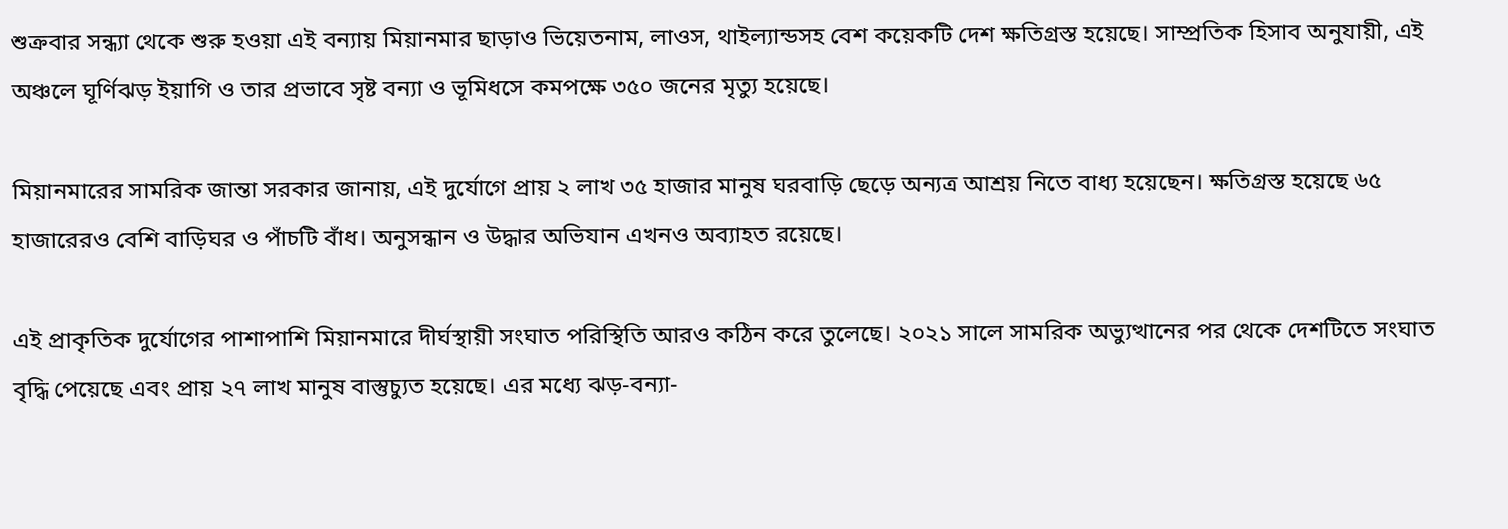শুক্রবার সন্ধ্যা থেকে শুরু হওয়া এই বন্যায় মিয়ানমার ছাড়াও ভিয়েতনাম, লাওস, থাইল্যান্ডসহ বেশ কয়েকটি দেশ ক্ষতিগ্রস্ত হয়েছে। সাম্প্রতিক হিসাব অনুযায়ী, এই অঞ্চলে ঘূর্ণিঝড় ইয়াগি ও তার প্রভাবে সৃষ্ট বন্যা ও ভূমিধসে কমপক্ষে ৩৫০ জনের মৃত্যু হয়েছে।

মিয়ানমারের সামরিক জান্তা সরকার জানায়, এই দুর্যোগে প্রায় ২ লাখ ৩৫ হাজার মানুষ ঘরবাড়ি ছেড়ে অন্যত্র আশ্রয় নিতে বাধ্য হয়েছেন। ক্ষতিগ্রস্ত হয়েছে ৬৫ হাজারেরও বেশি বাড়িঘর ও পাঁচটি বাঁধ। অনুসন্ধান ও উদ্ধার অভিযান এখনও অব্যাহত রয়েছে।

এই প্রাকৃতিক দুর্যোগের পাশাপাশি মিয়ানমারে দীর্ঘস্থায়ী সংঘাত পরিস্থিতি আরও কঠিন করে তুলেছে। ২০২১ সালে সামরিক অভ্যুত্থানের পর থেকে দেশটিতে সংঘাত বৃদ্ধি পেয়েছে এবং প্রায় ২৭ লাখ মানুষ বাস্তুচ্যুত হয়েছে। এর মধ্যে ঝড়-বন্যা-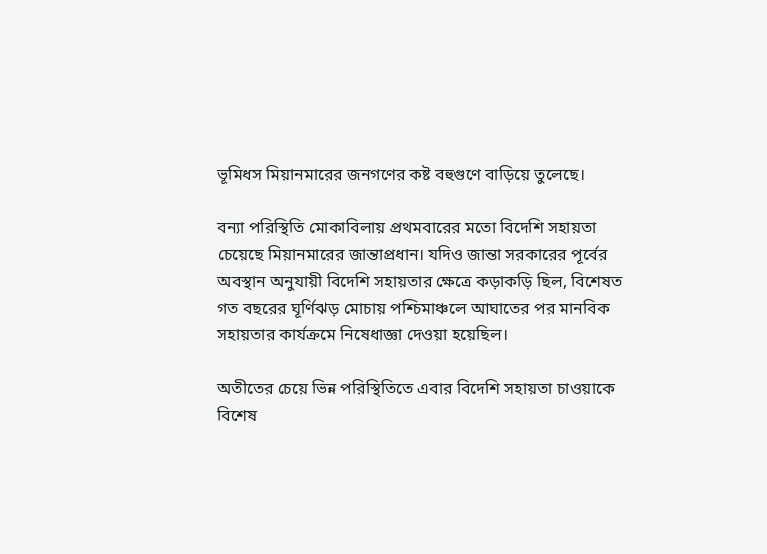ভূমিধস মিয়ানমারের জনগণের কষ্ট বহুগুণে বাড়িয়ে তুলেছে।

বন্যা পরিস্থিতি মোকাবিলায় প্রথমবারের মতো বিদেশি সহায়তা চেয়েছে মিয়ানমারের জান্তাপ্রধান। যদিও জান্তা সরকারের পূর্বের অবস্থান অনুযায়ী বিদেশি সহায়তার ক্ষেত্রে কড়াকড়ি ছিল, বিশেষত গত বছরের ঘূর্ণিঝড় মোচায় পশ্চিমাঞ্চলে আঘাতের পর মানবিক সহায়তার কার্যক্রমে নিষেধাজ্ঞা দেওয়া হয়েছিল।

অতীতের চেয়ে ভিন্ন পরিস্থিতিতে এবার বিদেশি সহায়তা চাওয়াকে বিশেষ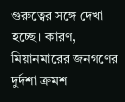গুরুত্বের সঙ্গে দেখা হচ্ছে। কারণ, মিয়ানমারের জনগণের দুর্দশা ক্রমশ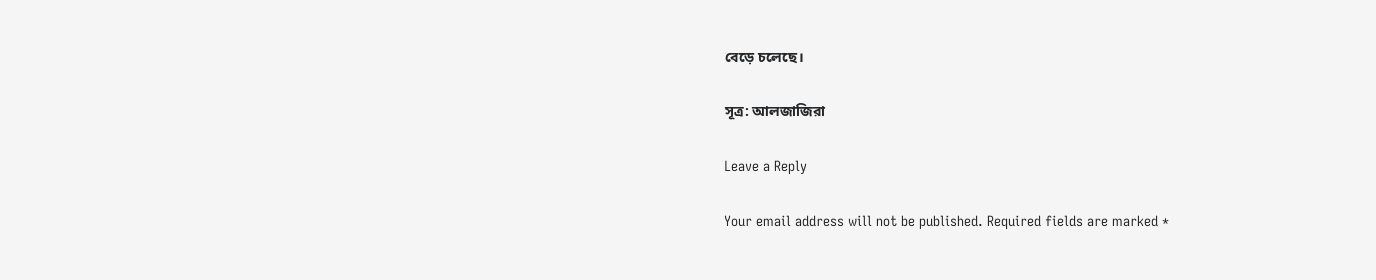বেড়ে চলেছে।

সূত্র: আলজাজিরা

Leave a Reply

Your email address will not be published. Required fields are marked *